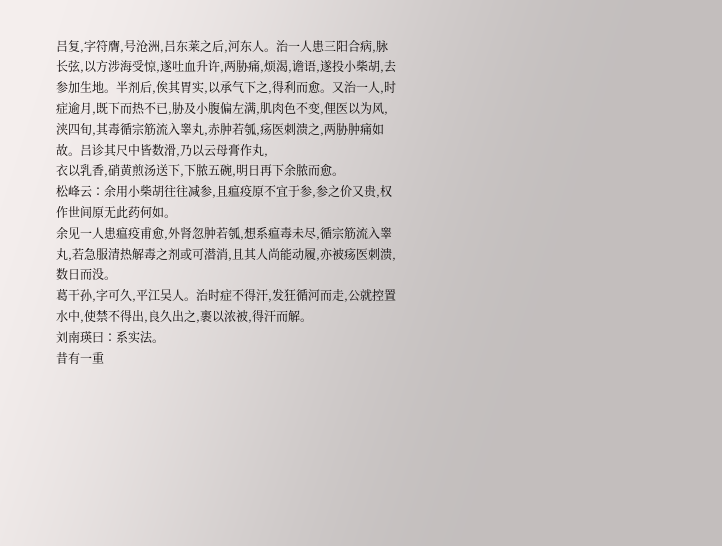吕复,字符膺,号沧洲,吕东莱之后,河东人。治一人患三阳合病,脉长弦,以方涉海受惊,遂吐血升许,两胁痛,烦渴,谵语,遂投小柴胡,去参加生地。半剂后,俟其胃实,以承气下之,得利而愈。又治一人,时症逾月,既下而热不已,胁及小腹偏左满,肌肉色不变,俚医以为风,浃四旬,其毒循宗筋流入睾丸,赤肿若瓠,疡医刺溃之,两胁肿痛如故。吕诊其尺中皆数滑,乃以云母膏作丸,
衣以乳香,硝黄煎汤送下,下脓五碗,明日再下余脓而愈。
松峰云∶余用小柴胡往往减参,且瘟疫原不宜于参,参之价又贵,权作世间原无此药何如。
余见一人患瘟疫甫愈,外肾忽肿若瓠,想系瘟毒未尽,循宗筋流入睾丸,若急服清热解毒之剂或可潜消,且其人尚能动履,亦被疡医刺溃,数日而没。
葛干孙,字可久,平江吴人。治时症不得汗,发狂循河而走,公就控置水中,使禁不得出,良久出之,裹以浓被,得汗而解。
刘南瑛曰∶系实法。
昔有一重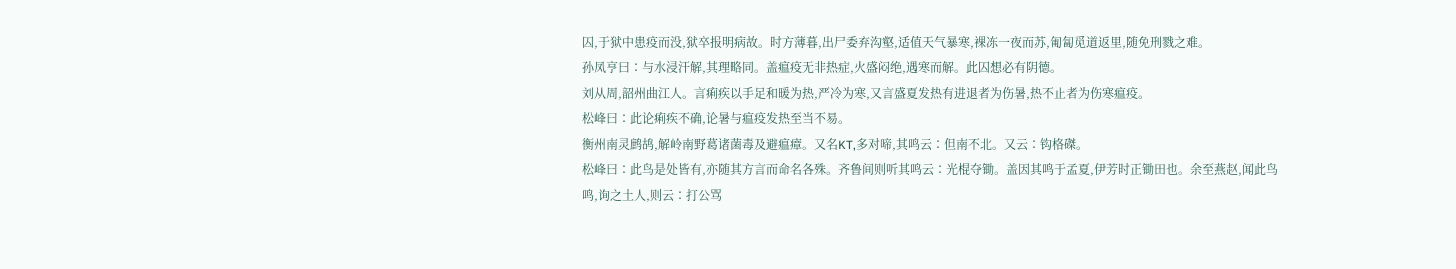囚,于狱中患疫而没,狱卒报明病故。时方薄暮,出尸委弃沟壑,适值天气暴寒,裸冻一夜而苏,匍匐觅道返里,随免刑戮之难。
孙凤亨曰∶与水浸汗解,其理略同。盖瘟疫无非热症,火盛闷绝,遇寒而解。此囚想必有阴德。
刘从周,韶州曲江人。言痢疾以手足和暖为热,严冷为寒,又言盛夏发热有进退者为伤暑,热不止者为伤寒瘟疫。
松峰曰∶此论痢疾不确,论暑与瘟疫发热至当不易。
衡州南灵鹧鸪,解岭南野葛诸菌毒及避瘟瘴。又名KT,多对啼,其鸣云∶但南不北。又云∶钩格磔。
松峰曰∶此鸟是处皆有,亦随其方言而命名各殊。齐鲁间则听其鸣云∶光棍夺锄。盖因其鸣于孟夏,伊芳时正锄田也。余至燕赵,闻此鸟鸣,询之土人,则云∶打公骂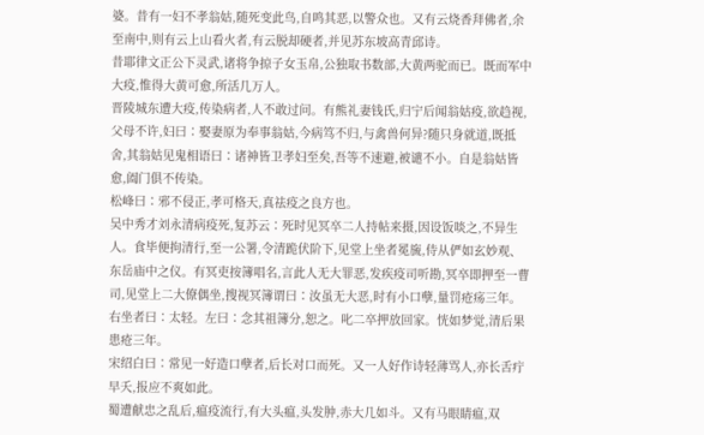婆。昔有一妇不孝翁姑,随死变此鸟,自鸣其恶,以警众也。又有云烧香拜佛者,余至南中,则有云上山看火者,有云脱却硬者,并见苏东坡高青邱诗。
昔耶律文正公下灵武,诸将争掠子女玉帛,公独取书数部,大黄两驼而已。既而军中大疫,惟得大黄可愈,所活几万人。
晋陵城东遭大疫,传染病者,人不敢过问。有熊礼妻钱氏,归宁后闻翁姑疫,欲趋视,父母不许,妇曰∶娶妻原为奉事翁姑,今病笃不归,与禽兽何异?随只身就道,既抵舍,其翁姑见鬼相语曰∶诸神皆卫孝妇至矣,吾等不速避,被谴不小。自是翁姑皆愈,阖门俱不传染。
松峰曰∶邪不侵正,孝可格天,真祛疫之良方也。
吴中秀才刘永清病疫死,复苏云∶死时见冥卒二人持帖来摄,因设饭啖之,不异生人。食毕便拘清行,至一公署,令清跪伏阶下,见堂上坐者冕旒,侍从俨如玄妙观、东岳庙中之仪。有冥吏按簿唱名,言此人无大罪恶,发疾疫司听勘,冥卒即押至一曹司,见堂上二大僚偶坐,搜视冥簿谓曰∶汝虽无大恶,时有小口孽,量罚疮疡三年。右坐者曰∶太轻。左曰∶念其祖簿分,恕之。叱二卒押放回家。恍如梦觉,清后果患疮三年。
宋绍白曰∶常见一好造口孽者,后长对口而死。又一人好作诗轻薄骂人,亦长舌疔早夭,报应不爽如此。
蜀遭献忠之乱后,瘟疫流行,有大头瘟,头发肿,赤大几如斗。又有马眼睛瘟,双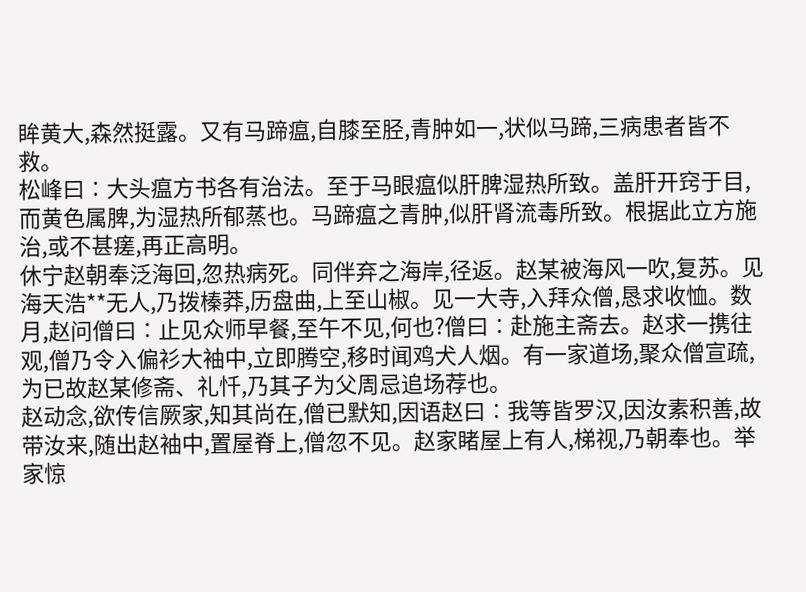眸黄大,森然挺露。又有马蹄瘟,自膝至胫,青肿如一,状似马蹄,三病患者皆不救。
松峰曰∶大头瘟方书各有治法。至于马眼瘟似肝脾湿热所致。盖肝开窍于目,而黄色属脾,为湿热所郁蒸也。马蹄瘟之青肿,似肝肾流毒所致。根据此立方施治,或不甚瘥,再正高明。
休宁赵朝奉泛海回,忽热病死。同伴弃之海岸,径返。赵某被海风一吹,复苏。见海天浩**无人,乃拨榛莽,历盘曲,上至山椒。见一大寺,入拜众僧,恳求收恤。数月,赵问僧曰∶止见众师早餐,至午不见,何也?僧曰∶赴施主斋去。赵求一携往观,僧乃令入偏衫大袖中,立即腾空,移时闻鸡犬人烟。有一家道场,聚众僧宣疏,为已故赵某修斋、礼忏,乃其子为父周忌追场荐也。
赵动念,欲传信厥家,知其尚在,僧已默知,因语赵曰∶我等皆罗汉,因汝素积善,故带汝来,随出赵袖中,置屋脊上,僧忽不见。赵家睹屋上有人,梯视,乃朝奉也。举家惊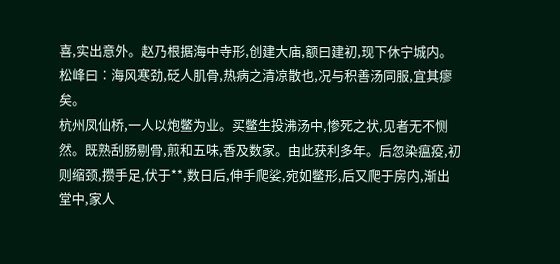喜,实出意外。赵乃根据海中寺形,创建大庙,额曰建初,现下休宁城内。
松峰曰∶海风寒劲,砭人肌骨,热病之清凉散也,况与积善汤同服,宜其瘳矣。
杭州凤仙桥,一人以炮鳖为业。买鳖生投沸汤中,惨死之状,见者无不恻然。既熟刮肠剔骨,煎和五味,香及数家。由此获利多年。后忽染瘟疫,初则缩颈,攒手足,伏于**,数日后,伸手爬娑,宛如鳖形,后又爬于房内,渐出堂中,家人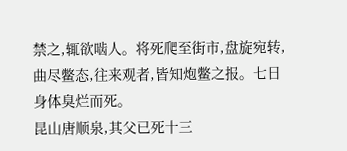禁之,辄欲啮人。将死爬至街市,盘旋宛转,曲尽鳖态,往来观者,皆知炮鳖之报。七日身体臭烂而死。
昆山唐顺泉,其父已死十三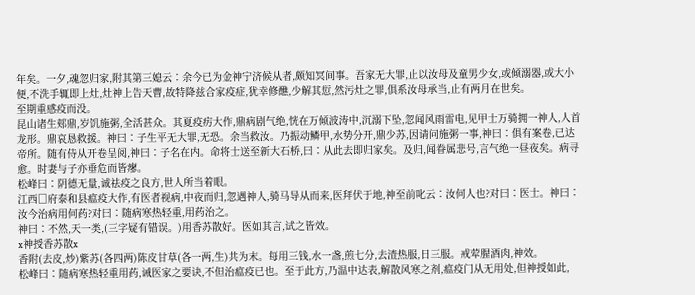年矣。一夕,魂忽归家,附其第三媳云∶余今已为金神宁济候从者,颇知冥间事。吾家无大罪,止以汝母及童男少女,或倾溺器,或大小便,不洗手辄即上灶,灶神上告天曹,故特降兹合家疫症,犹幸修醮,少解其愆,然污灶之罪,俱系汝母承当,止有两月在世矣。
至期重感疫而没。
昆山诸生郏鼎,岁饥施粥,全活甚众。其夏疫疠大作,鼎病剧气绝,恍在万倾波涛中,沉溺下坠,忽闻风雨雷电,见甲士万骑拥一神人,人首龙形。鼎哀恳救援。神曰∶子生平无大罪,无恐。余当救汝。乃振动鳞甲,水势分开,鼎少苏,因请问施粥一事,神曰∶俱有案卷,已达帝所。随有侍从开卷呈阅,神曰∶子名在内。命将士送至新大石桥,曰∶从此去即归家矣。及归,闻眷属悲号,言气绝一昼夜矣。病寻愈。时妻与子亦垂危而皆瘳。
松峰曰∶阴德无量,诚祛疫之良方,世人所当着眼。
江西□府泰和县瘟疫大作,有医者视病,中夜而归,忽遇神人,骑马导从而来,医拜伏于地,神至前叱云∶汝何人也?对曰∶医士。神曰∶汝今治病用何药?对曰∶随病寒热轻重,用药治之。
神曰∶不然,天一类,(三字疑有错误。)用香苏散好。医如其言,试之皆效。
x神授香苏散x
香附(去皮,炒)紫苏(各四两)陈皮甘草(各一两,生)共为末。每用三钱,水一盏,煎七分,去渣热服,日三服。戒荤腥酒肉,神效。
松峰曰∶随病寒热轻重用药,诫医家之要诀,不但治瘟疫已也。至于此方,乃温中达表,解散风寒之剂,瘟疫门从无用处,但神授如此,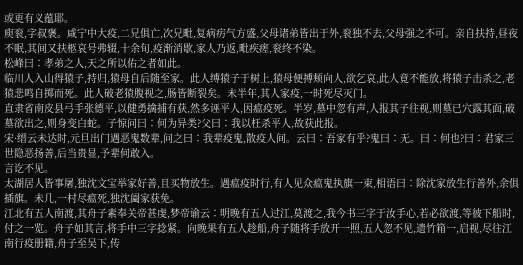或更有义蕴耶。
庾衮,字叔褒。咸宁中大疫,二兄俱亡,次兄毗,复病疠气方盛,父母诸弟皆出于外,衮独不去,父母强之不可。亲自扶持,昼夜不眠,其间又扶柩哀号弗辍,十余旬,疫渐消歇,家人乃返,毗疾瘥,衮终不染。
松峰曰∶孝弟之人,天之所以佑之者如此。
临川人入山得猿子,持归,猿母自后随至家。此人缚猿子于树上,猿母便搏颊向人,欲乞哀,此人竟不能放,将猿子击杀之,老猿悲鸣自掷而死。此人破老猿腹视之,肠皆断裂矣。未半年,其人家疫,一时死尽灭门。
直隶省南皮县弓手张德平,以健勇擒捕有获,然多诬平人,因瘟疫死。半岁,墓中忽有声,人报其子往视,则墓已穴露其面,破墓欲出之,则身变白蛇。子惊问曰∶何为异类?父曰∶我以枉杀平人,故获此报。
宋·缙云未达时,元旦出门遇恶鬼数辈,问之曰∶我辈疫鬼,散疫人间。云曰∶吾家有乎?鬼曰∶无。曰∶何也?曰∶君家三世隐恶扬善,后当贵显,予辈何敢入。
言讫不见。
太湖居人皆事屠,独沈文宝举家好善,且买物放生。遇瘟疫时行,有人见众瘟鬼执旗一束,相语曰∶除沈家放生行善外,余俱插旗。未几,一村尽瘟死,独沈阖家获免。
江北有五人南渡,其舟子素奉关帝甚虔,梦帝谕云∶明晚有五人过江,莫渡之,我今书三字于汝手心,若必欲渡,等彼下船时,付之一览。舟子如其言,将手中三字捻紧。向晚果有五人趁船,舟子随将手放开一照,五人忽不见,遗竹箱一,启视,尽往江南行疫册籍,舟子至吴下,传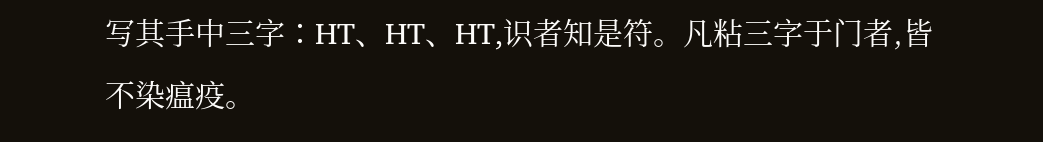写其手中三字∶HT、HT、HT,识者知是符。凡粘三字于门者,皆不染瘟疫。